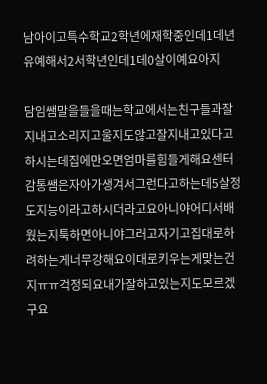남아이고특수학교2학년에재학중인데1데년유예해서2서학년인데1데0살이예요아지

담임쌤말을들을때는학교에서는친구들과잘지내고소리지고울지도않고잘지내고있다고하시는데집에만오면엄마를힘들게해요센터감통쌤은자아가생겨서그런다고하는데5살정도지능이라고하시더라고요아니야어디서배웠는지툭하면아니야그러고자기고집대로하려하는게너무강해요이대로키우는게맞는건지ㅠㅠ걱정되요내가잘하고있는지도모르겠구요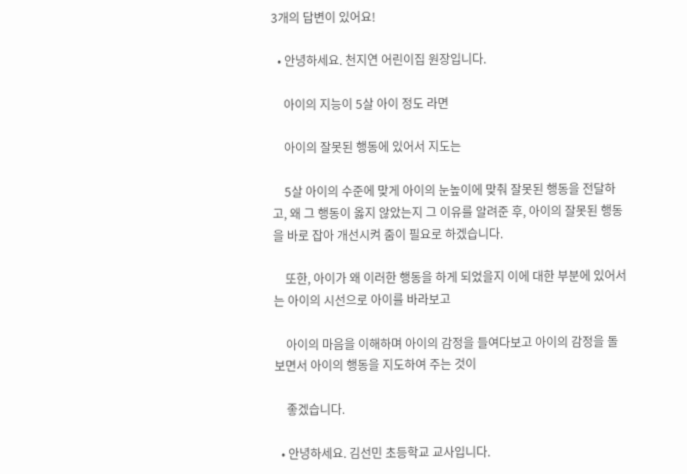3개의 답변이 있어요!

  • 안녕하세요. 천지연 어린이집 원장입니다.

    아이의 지능이 5살 아이 정도 라면

    아이의 잘못된 행동에 있어서 지도는

    5살 아이의 수준에 맞게 아이의 눈높이에 맞춰 잘못된 행동을 전달하고, 왜 그 행동이 옳지 않았는지 그 이유를 알려준 후, 아이의 잘못된 행동을 바로 잡아 개선시켜 줌이 필요로 하겠습니다.

    또한, 아이가 왜 이러한 행동을 하게 되었을지 이에 대한 부분에 있어서는 아이의 시선으로 아이를 바라보고

    아이의 마음을 이해하며 아이의 감정을 들여다보고 아이의 감정을 돌보면서 아이의 행동을 지도하여 주는 것이

    좋겠습니다.

  • 안녕하세요. 김선민 초등학교 교사입니다.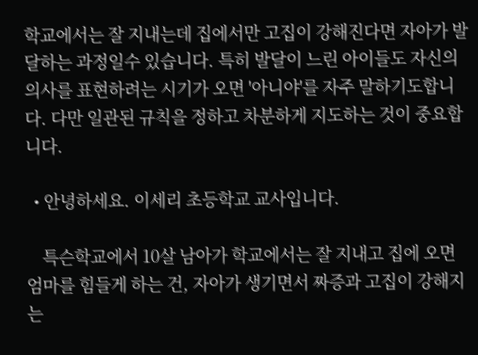학교에서는 잘 지내는데 집에서만 고집이 강해진다면 자아가 발달하는 과정일수 있습니다. 특히 발달이 느린 아이들도 자신의 의사를 표현하려는 시기가 오면 '아니야'를 자주 말하기도합니다. 다만 일관된 규칙을 정하고 차분하게 지도하는 것이 중요합니다.

  • 안녕하세요. 이세리 초등학교 교사입니다.

    특슨학교에서 10살 남아가 학교에서는 잘 지내고 집에 오면 엄마를 힘들게 하는 건, 자아가 생기면서 짜증과 고집이 강해지는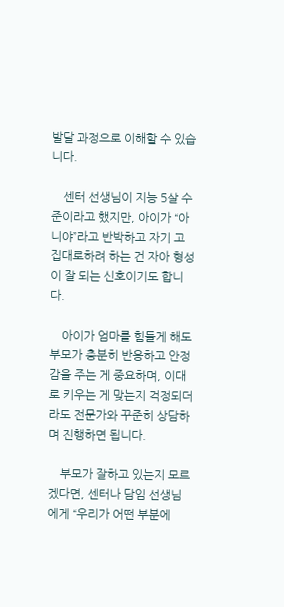발달 과정으로 이해할 수 있습니다.

    센터 선생님이 지능 5살 수준이라고 했지만, 아이가 “아니야”라고 반박하고 자기 고집대로하려 하는 건 자아 형성이 잘 되는 신호이기도 합니다.

    아이가 엄마를 힘들게 해도 부모가 충분히 반응하고 안정감을 주는 게 중요하며, 이대로 키우는 게 맞는지 걱정되더라도 전문가와 꾸준히 상담하며 진행하면 됩니다.

    부모가 잘하고 있는지 모르겠다면, 센터나 담임 선생님에게 “우리가 어떤 부분에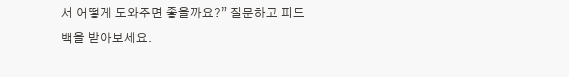서 어떻게 도와주면 좋을까요?” 질문하고 피드백을 받아보세요.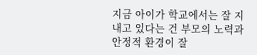지금 아이가 학교에서는 잘 지내고 있다는 건 부모의 노력과 안정적 환경이 잘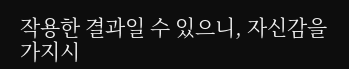작용한 결과일 수 있으니, 자신감을 가지시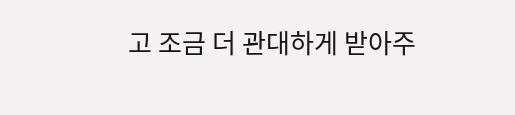고 조금 더 관대하게 받아주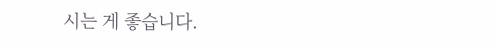시는 게 좋습니다.